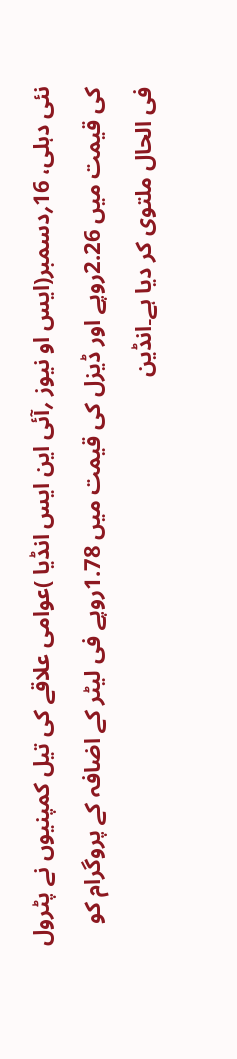نئی دہلی، 16؍دسمبر(ایس او نیوز ؍آئی این ایس انڈیا )عوامی علاقے کی تیل کمپنیوں نے پٹرول کی قیمت میں 2.26روپے اور ڈیزل کی قیمت میں 1.78روپے فی لیٹر کے اضافہ کے پروگرام کو فی الحال ملتوی کر دیا ہے۔انڈین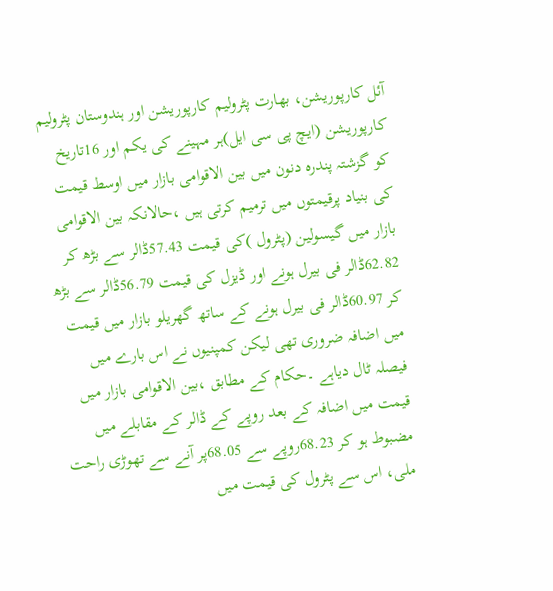آئل کارپوریشن، بھارت پٹرولیم کارپوریشن اور ہندوستان پٹرولیم کارپوریشن (ایچ پی سی ایل)ہر مہینے کی یکم اور 16تاریخ کو گزشتہ پندرہ دنون میں بین الاقوامی بازار میں اوسط قیمت کی بنیاد پرقیمتوں میں ترمیم کرتی ہیں ،حالانکہ بین الاقوامی بازار میں گیسولین (پٹرول )کی قیمت 57.43ڈالر سے بڑھ کر 62.82ڈالر فی بیرل ہونے اور ڈیزل کی قیمت 56.79ڈالر سے بڑھ کر 60.97ڈالر فی بیرل ہونے کے ساتھ گھریلو بازار میں قیمت میں اضافہ ضروری تھی لیکن کمپنیوں نے اس بارے میں فیصلہ ٹال دیاہے ۔حکام کے مطابق ،بین الاقوامی بازار میں قیمت میں اضافہ کے بعد روپے کے ڈالر کے مقابلے میں مضبوط ہو کر 68.23روپے سے 68.05پر آنے سے تھوڑی راحت ملی، اس سے پٹرول کی قیمت میں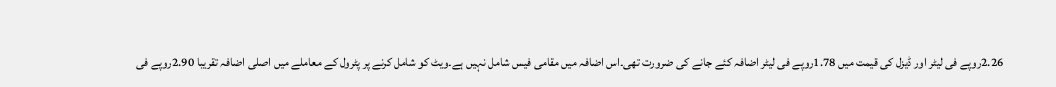2.26روپے فی لیٹر اور ڈیزل کی قیمت میں 1.78روپے فی لیٹر اضافہ کئے جانے کی ضرورت تھی۔اس اضافہ میں مقامی فیس شامل نہیں ہے۔ویٹ کو شامل کرنے پر پٹرول کے معاملے میں اصلی اضافہ تقریبا 2.90روپے فی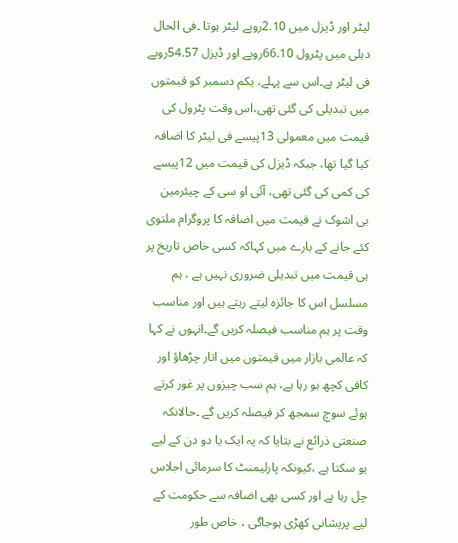لیٹر اور ڈیزل میں 2.10روپے لیٹر ہوتا ۔فی الحال دہلی میں پٹرول 66.10روپے اور ڈیزل 54.57روپے فی لیٹر ہے۔اس سے پہلے، یکم دسمبر کو قیمتوں میں تبدیلی کی گئی تھی،اس وقت پٹرول کی قیمت میں معمولی 13پیسے فی لیٹر کا اضافہ کیا گیا تھا، جبکہ ڈیزل کی قیمت میں 12پیسے کی کمی کی گئی تھی، آئی او سی کے چیئرمین بی اشوک نے قیمت میں اضافہ کا پروگرام ملتوی کئے جانے کے بارے میں کہاکہ کسی خاص تاریخ پر ہی قیمت میں تبدیلی ضروری نہیں ہے ، ہم مسلسل اس کا جائزہ لیتے رہتے ہیں اور مناسب وقت پر ہم مناسب فیصلہ کریں گے۔انہوں نے کہا کہ عالمی بازار میں قیمتوں میں اتار چڑھاؤ اور کافی کچھ ہو رہا ہے، ہم سب چیزوں پر غور کرتے ہوئے سوچ سمجھ کر فیصلہ کریں گے ۔حالانکہ صنعتی ذرائع نے بتایا کہ یہ ایک یا دو دن کے لیے ہو سکتا ہے ،کیونکہ پارلیمنٹ کا سرمائی اجلاس چل رہا ہے اور کسی بھی اضافہ سے حکومت کے لیے پریشانی کھڑی ہوجاگی ، خاص طور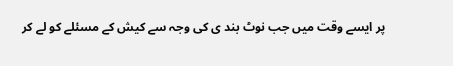پر ایسے وقت میں جب نوٹ بند ی کی وجہ سے کیش کے مسئلے کو لے کر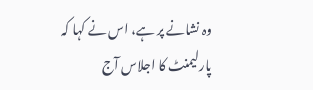وہ نشانے پر ہے، اس نے کہا کہ پارلیمنٹ کا اجلاس آج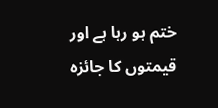ختم ہو رہا ہے اور قیمتوں کا جائزہ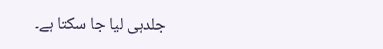جلدہی لیا جا سکتا ہے۔